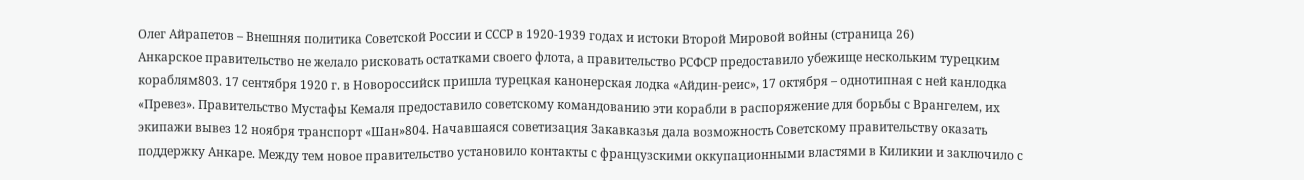Олег Айрапетов – Внешняя политика Советской России и СССР в 1920-1939 годах и истоки Второй Мировой войны (страница 26)
Анкарское правительство не желало рисковать остатками своего флота, а правительство РСФСР предоставило убежище нескольким турецким кораблям803. 17 сентября 1920 г. в Новороссийск пришла турецкая канонерская лодка «Айдин-реис», 17 октября – однотипная с ней канлодка «Превез». Правительство Мустафы Кемаля предоставило советскому командованию эти корабли в распоряжение для борьбы с Врангелем, их экипажи вывез 12 ноября транспорт «Шан»804. Начавшаяся советизация Закавказья дала возможность Советскому правительству оказать поддержку Анкаре. Между тем новое правительство установило контакты с французскими оккупационными властями в Киликии и заключило с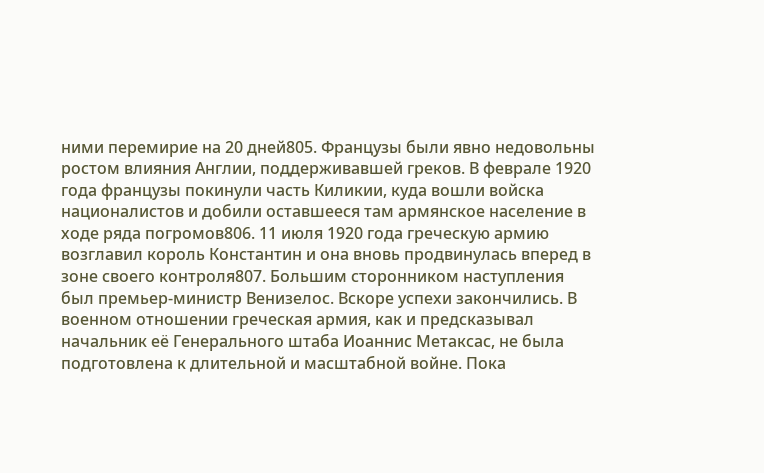ними перемирие на 20 дней805. Французы были явно недовольны ростом влияния Англии, поддерживавшей греков. В феврале 1920 года французы покинули часть Киликии, куда вошли войска националистов и добили оставшееся там армянское население в ходе ряда погромов806. 11 июля 1920 года греческую армию возглавил король Константин и она вновь продвинулась вперед в зоне своего контроля807. Большим сторонником наступления был премьер-министр Венизелос. Вскоре успехи закончились. В военном отношении греческая армия, как и предсказывал начальник её Генерального штаба Иоаннис Метаксас, не была подготовлена к длительной и масштабной войне. Пока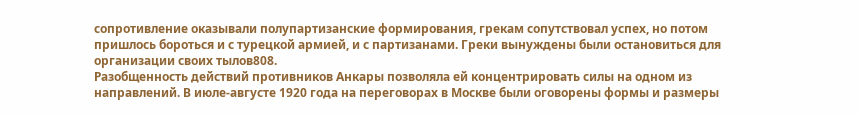сопротивление оказывали полупартизанские формирования, грекам сопутствовал успех, но потом пришлось бороться и с турецкой армией, и с партизанами. Греки вынуждены были остановиться для организации своих тылов808.
Разобщенность действий противников Анкары позволяла ей концентрировать силы на одном из направлений. В июле-августе 1920 года на переговорах в Москве были оговорены формы и размеры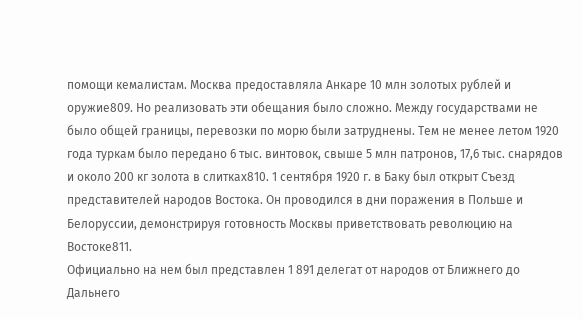помощи кемалистам. Москва предоставляла Анкаре 10 млн золотых рублей и оружие809. Но реализовать эти обещания было сложно. Между государствами не было общей границы, перевозки по морю были затруднены. Тем не менее летом 1920 года туркам было передано 6 тыс. винтовок, свыше 5 млн патронов, 17,6 тыс. снарядов и около 200 кг золота в слитках810. 1 сентября 1920 г. в Баку был открыт Съезд представителей народов Востока. Он проводился в дни поражения в Польше и Белоруссии, демонстрируя готовность Москвы приветствовать революцию на Востоке811.
Официально на нем был представлен 1 891 делегат от народов от Ближнего до Дальнего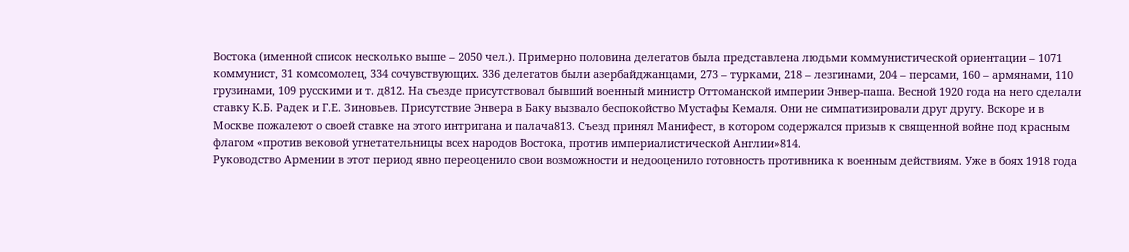Востока (именной список несколько выше – 2050 чел.). Примерно половина делегатов была представлена людьми коммунистической ориентации – 1071 коммунист, 31 комсомолец, 334 сочувствующих. 336 делегатов были азербайджанцами, 273 – турками, 218 – лезгинами, 204 – персами, 160 – армянами, 110 грузинами, 109 русскими и т. д812. На съезде присутствовал бывший военный министр Оттоманской империи Энвер-паша. Весной 1920 года на него сделали ставку К.Б. Радек и Г.Е. Зиновьев. Присутствие Энвера в Баку вызвало беспокойство Мустафы Кемаля. Они не симпатизировали друг другу. Вскоре и в Москве пожалеют о своей ставке на этого интригана и палача813. Съезд принял Манифест, в котором содержался призыв к священной войне под красным флагом «против вековой угнетательницы всех народов Востока, против империалистической Англии»814.
Руководство Армении в этот период явно переоценило свои возможности и недооценило готовность противника к военным действиям. Уже в боях 1918 года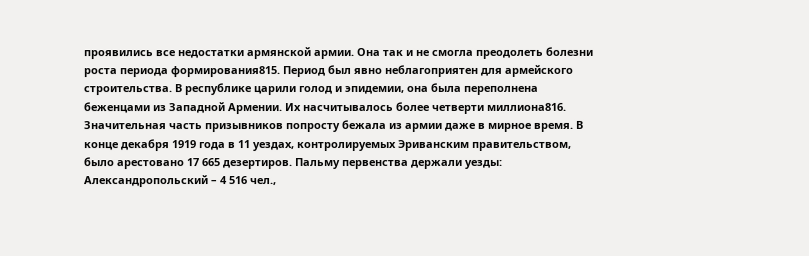проявились все недостатки армянской армии. Она так и не смогла преодолеть болезни роста периода формирования815. Период был явно неблагоприятен для армейского строительства. В республике царили голод и эпидемии, она была переполнена беженцами из Западной Армении. Их насчитывалось более четверти миллиона816. Значительная часть призывников попросту бежала из армии даже в мирное время. В конце декабря 1919 года в 11 уездах, контролируемых Эриванским правительством, было арестовано 17 665 дезертиров. Пальму первенства держали уезды: Александропольский – 4 516 чел.,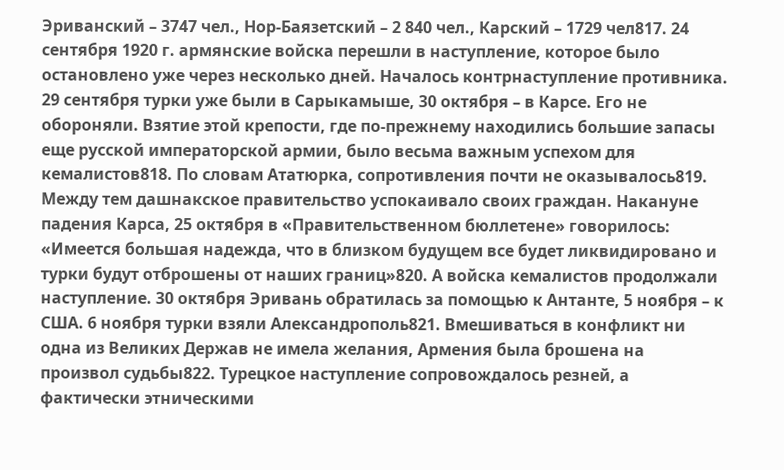Эриванский – 3747 чел., Нор-Баязетский – 2 840 чел., Карский – 1729 чел817. 24 сентября 1920 г. армянские войска перешли в наступление, которое было остановлено уже через несколько дней. Началось контрнаступление противника. 29 сентября турки уже были в Сарыкамыше, 30 октября – в Карсе. Его не обороняли. Взятие этой крепости, где по-прежнему находились большие запасы еще русской императорской армии, было весьма важным успехом для кемалистов818. По словам Ататюрка, сопротивления почти не оказывалось819.
Между тем дашнакское правительство успокаивало своих граждан. Накануне падения Карса, 25 октября в «Правительственном бюллетене» говорилось: «Имеется большая надежда, что в близком будущем все будет ликвидировано и турки будут отброшены от наших границ»820. А войска кемалистов продолжали наступление. 30 октября Эривань обратилась за помощью к Антанте, 5 ноября – к США. 6 ноября турки взяли Александрополь821. Вмешиваться в конфликт ни одна из Великих Держав не имела желания, Армения была брошена на произвол судьбы822. Турецкое наступление сопровождалось резней, а фактически этническими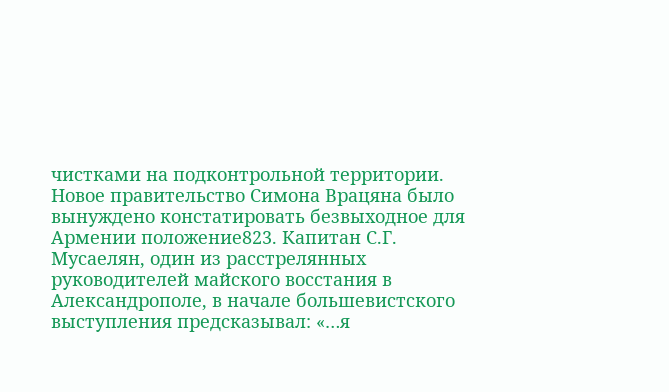чистками на подконтрольной территории. Новое правительство Симона Врацяна было вынуждено констатировать безвыходное для Армении положение823. Капитан С.Г. Мусаелян, один из расстрелянных руководителей майского восстания в Александрополе, в начале большевистского выступления предсказывал: «…я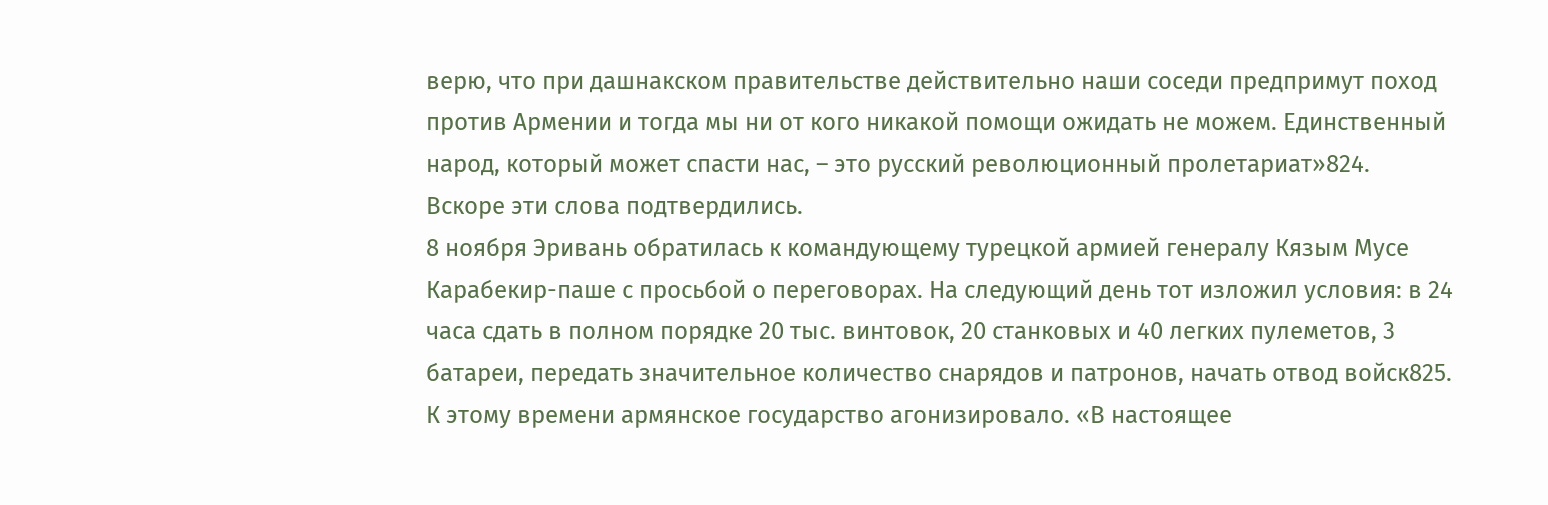верю, что при дашнакском правительстве действительно наши соседи предпримут поход против Армении и тогда мы ни от кого никакой помощи ожидать не можем. Единственный народ, который может спасти нас, – это русский революционный пролетариат»824. Вскоре эти слова подтвердились.
8 ноября Эривань обратилась к командующему турецкой армией генералу Кязым Мусе Карабекир-паше с просьбой о переговорах. На следующий день тот изложил условия: в 24 часа сдать в полном порядке 20 тыс. винтовок, 20 станковых и 40 легких пулеметов, 3 батареи, передать значительное количество снарядов и патронов, начать отвод войск825. К этому времени армянское государство агонизировало. «В настоящее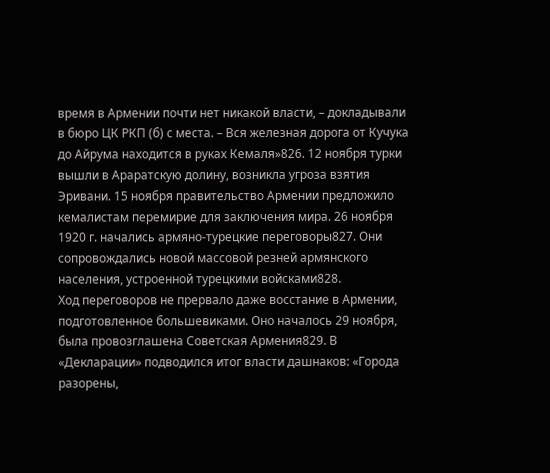время в Армении почти нет никакой власти, – докладывали в бюро ЦК РКП (б) с места. – Вся железная дорога от Кучука до Айрума находится в руках Кемаля»826. 12 ноября турки вышли в Араратскую долину, возникла угроза взятия Эривани. 15 ноября правительство Армении предложило кемалистам перемирие для заключения мира. 26 ноября 1920 г. начались армяно-турецкие переговоры827. Они сопровождались новой массовой резней армянского населения, устроенной турецкими войсками828.
Ход переговоров не прервало даже восстание в Армении, подготовленное большевиками. Оно началось 29 ноября, была провозглашена Советская Армения829. В «Декларации» подводился итог власти дашнаков: «Города разорены,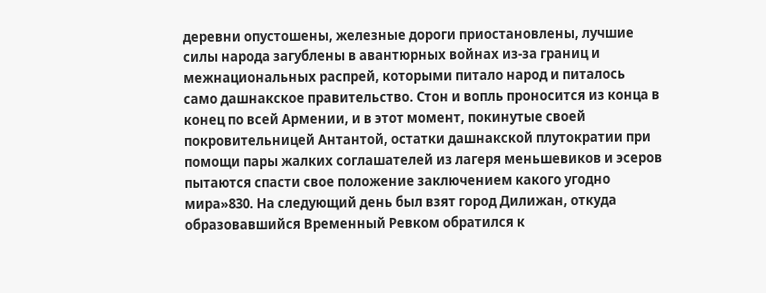деревни опустошены, железные дороги приостановлены, лучшие силы народа загублены в авантюрных войнах из-за границ и межнациональных распрей, которыми питало народ и питалось само дашнакское правительство. Стон и вопль проносится из конца в конец по всей Армении, и в этот момент, покинутые своей покровительницей Антантой, остатки дашнакской плутократии при помощи пары жалких соглашателей из лагеря меньшевиков и эсеров пытаются спасти свое положение заключением какого угодно мира»830. На следующий день был взят город Дилижан, откуда образовавшийся Временный Ревком обратился к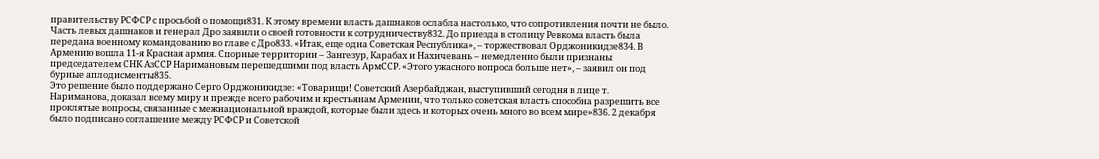правительству РСФСР с просьбой о помощи831. К этому времени власть дашнаков ослабла настолько, что сопротивления почти не было. Часть левых дашнаков и генерал Дро заявили о своей готовности к сотрудничеству832. До приезда в столицу Ревкома власть была передана военному командованию во главе с Дро833. «Итак, еще одна Советская Республика», – торжествовал Орджоникидзе834. В Армению вошла 11-я Красная армия. Спорные территории – Зангезур, Карабах и Нахичевань – немедленно были признаны председателем СНК АзССР Наримановым перешедшими под власть АрмССР. «Этого ужасного вопроса больше нет», – заявил он под бурные аплодисменты835.
Это решение было поддержано Серго Орджоникидзе: «Товарищи! Советский Азербайджан, выступивший сегодня в лице т. Нариманова, доказал всему миру и прежде всего рабочим и крестьянам Армении, что только советская власть способна разрешить все проклятые вопросы, связанные с межнациональной враждой, которые были здесь и которых очень много во всем мире»836. 2 декабря было подписано соглашение между РСФСР и Советской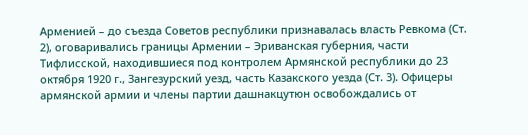Арменией – до съезда Советов республики признавалась власть Ревкома (Ст. 2), оговаривались границы Армении – Эриванская губерния, части Тифлисской, находившиеся под контролем Армянской республики до 23 октября 1920 г., Зангезурский уезд, часть Казакского уезда (Ст. 3). Офицеры армянской армии и члены партии дашнакцутюн освобождались от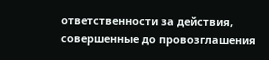ответственности за действия, совершенные до провозглашения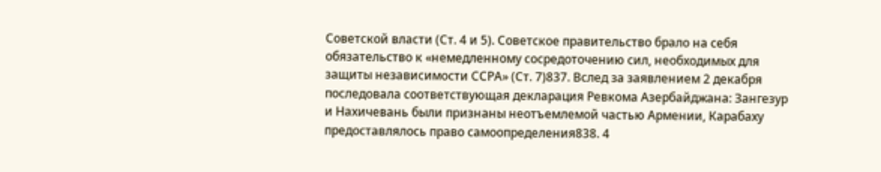Советской власти (Ст. 4 и 5). Советское правительство брало на себя обязательство к «немедленному сосредоточению сил, необходимых для защиты независимости ССРА» (Ст. 7)837. Вслед за заявлением 2 декабря последовала соответствующая декларация Ревкома Азербайджана: Зангезур и Нахичевань были признаны неотъемлемой частью Армении, Карабаху предоставлялось право самоопределения838. 4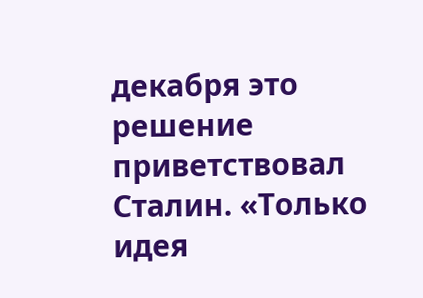декабря это решение приветствовал Сталин. «Только идея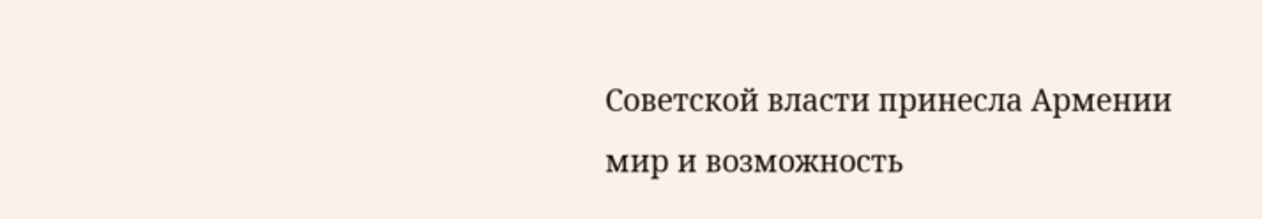Советской власти принесла Армении мир и возможность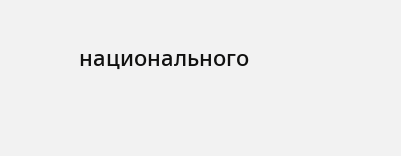национального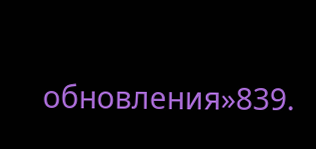обновления»839.